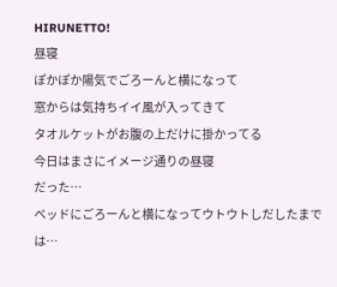HIRUNETTO!
昼寝
ぽかぽか陽気でごろーんと横になって
窓からは気持ちイイ風が入ってきて
タオルケットがお腹の上だけに掛かってる
今日はまさにイメージ通りの昼寝
だった…
ベッドにごろーんと横になってウトウトしだしたまでは…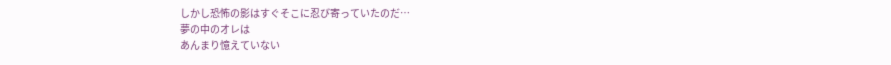しかし恐怖の影はすぐそこに忍び寄っていたのだ…
夢の中のオレは
あんまり憶えていない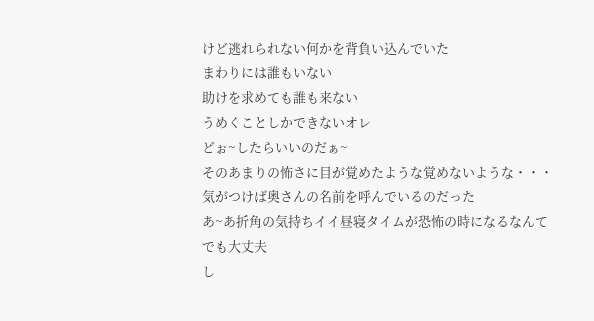けど逃れられない何かを背負い込んでいた
まわりには誰もいない
助けを求めても誰も来ない
うめくことしかできないオレ
どぉ~したらいいのだぁ~
そのあまりの怖さに目が覚めたような覚めないような・・・
気がつけば奥さんの名前を呼んでいるのだった
あ~あ折角の気持ちイイ昼寝タイムが恐怖の時になるなんて
でも大丈夫
し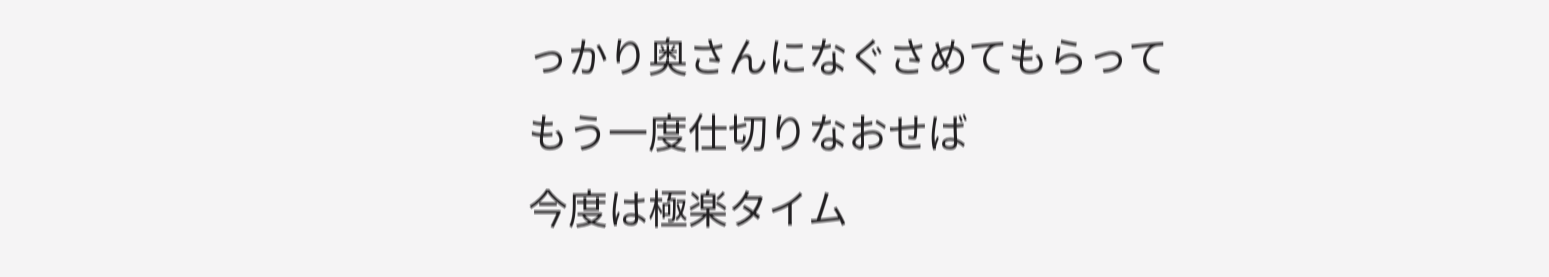っかり奥さんになぐさめてもらって
もう一度仕切りなおせば
今度は極楽タイム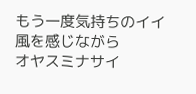もう一度気持ちのイイ風を感じながら
オヤスミナサイ